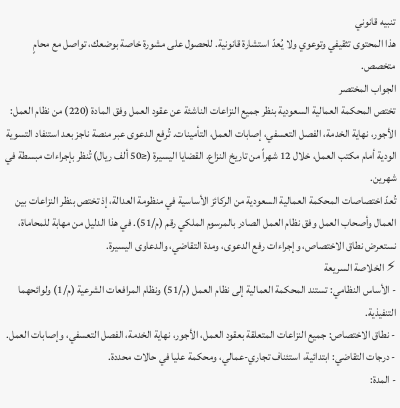تنبيه قانوني
هذا المحتوى تثقيفي وتوعوي ولا يُعدّ استشارة قانونية. للحصول على مشورة خاصة بوضعك، تواصل مع محامٍ متخصص.
الجواب المختصر
تختص المحكمة العمالية السعودية بنظر جميع النزاعات الناشئة عن عقود العمل وفق المادة (220) من نظام العمل: الأجور، نهاية الخدمة، الفصل التعسفي، إصابات العمل، التأمينات. تُرفع الدعوى عبر منصة ناجز بعد استنفاد التسوية الودية أمام مكتب العمل، خلال 12 شهراً من تاريخ النزاع. القضايا اليسيرة (≤50 ألف ريال) تُنظر بإجراءات مبسطة في شهرين.
تُعدّ اختصاصات المحكمة العمالية السعودية من الركائز الأساسية في منظومة العدالة، إذ تختص بنظر النزاعات بين العمال وأصحاب العمل وفق نظام العمل الصادر بالمرسوم الملكي رقم (م/51). في هذا الدليل من مهابة للمحاماة، نستعرض نطاق الاختصاص، وإجراءات رفع الدعوى، ومدة التقاضي، والدعاوى اليسيرة.
⚡ الخلاصة السريعة
- الأساس النظامي: تستند المحكمة العمالية إلى نظام العمل (م/51) ونظام المرافعات الشرعية (م/1) ولوائحهما التنفيذية.
- نطاق الاختصاص: جميع النزاعات المتعلقة بعقود العمل، الأجور، نهاية الخدمة، الفصل التعسفي، وإصابات العمل.
- درجات التقاضي: ابتدائية، استئناف تجاري-عمالي، ومحكمة عليا في حالات محددة.
- المدة: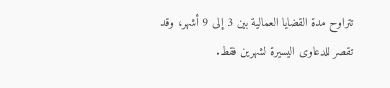تتراوح مدة القضايا العمالية بين 3 إلى 9 أشهر، وقد تقصر للدعاوى اليسيرة لشهرين فقط.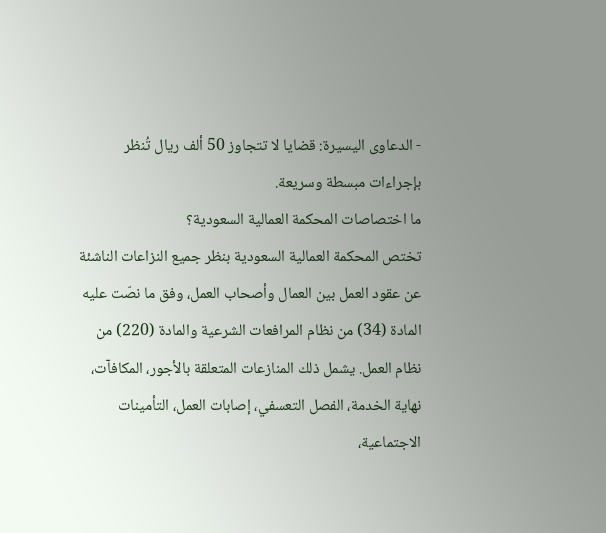- الدعاوى اليسيرة: قضايا لا تتجاوز 50 ألف ريال تُنظر بإجراءات مبسطة وسريعة.
ما اختصاصات المحكمة العمالية السعودية؟
تختص المحكمة العمالية السعودية بنظر جميع النزاعات الناشئة عن عقود العمل بين العمال وأصحاب العمل، وفق ما نصّت عليه المادة (34) من نظام المرافعات الشرعية والمادة (220) من نظام العمل. يشمل ذلك المنازعات المتعلقة بالأجور، المكافآت، نهاية الخدمة، الفصل التعسفي، إصابات العمل، التأمينات الاجتماعية،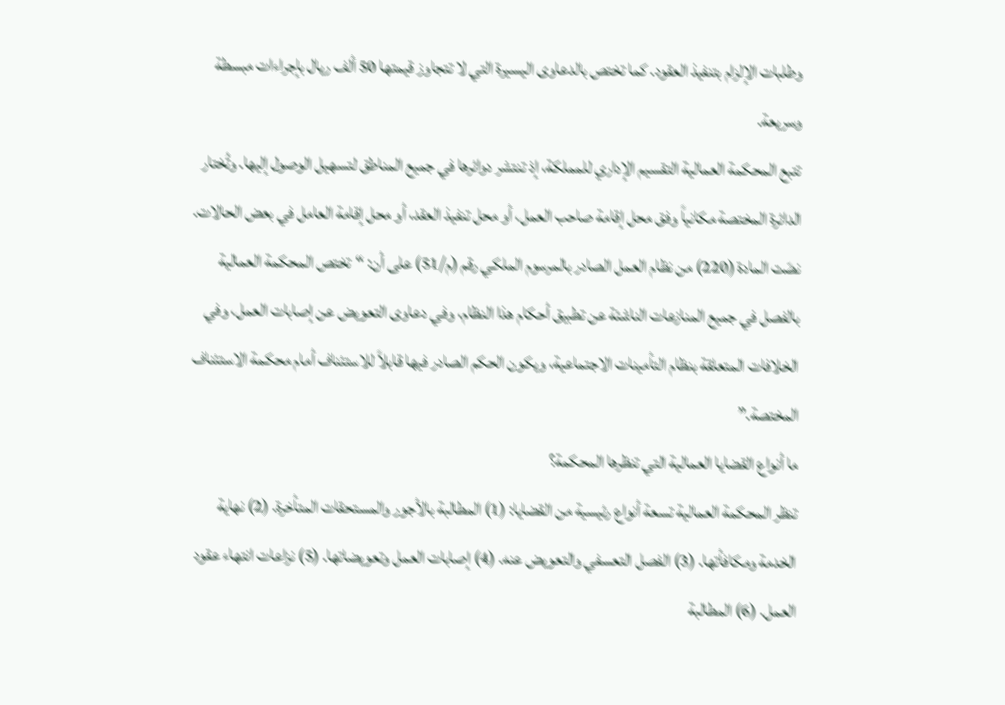وطلبات الإلزام بتنفيذ العقود. كما تختص بالدعاوى اليسيرة التي لا تتجاوز قيمتها 50 ألف ريال بإجراءات مبسطة وسريعة.
تتبع المحكمة العمالية التقسيم الإداري للمملكة، إذ تنتشر دوائرها في جميع المناطق لتسهيل الوصول إليها. وتُختار الدائرة المختصة مكانياً وفق محل إقامة صاحب العمل، أو محل تنفيذ العقد، أو محل إقامة العامل في بعض الحالات.
نصّت المادة (220) من نظام العمل الصادر بالمرسوم الملكي رقم (م/51) على أن: “تختص المحكمة العمالية بالفصل في جميع المنازعات الناشئة عن تطبيق أحكام هذا النظام، وفي دعاوى التعويض عن إصابات العمل، وفي الخلافات المتعلقة بنظام التأمينات الاجتماعية، ويكون الحكم الصادر فيها قابلاً للاستئناف أمام محكمة الاستئناف المختصة.”
ما أنواع القضايا العمالية التي تنظرها المحكمة؟
تنظر المحكمة العمالية تسعة أنواع رئيسية من القضايا: (1) المطالبة بالأجور والمستحقات المتأخرة. (2) نهاية الخدمة ومكافأتها. (3) الفصل التعسفي والتعويض عنه. (4) إصابات العمل وتعويضاتها. (5) نزاعات انتهاء عقود العمل. (6) المطالبة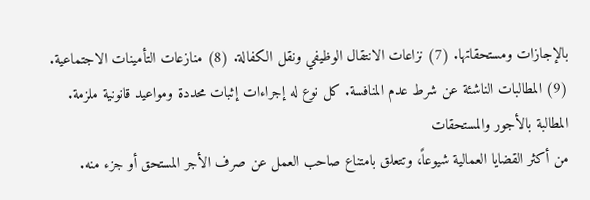بالإجازات ومستحقاتها. (7) نزاعات الانتقال الوظيفي ونقل الكفالة. (8) منازعات التأمينات الاجتماعية. (9) المطالبات الناشئة عن شرط عدم المنافسة. كل نوع له إجراءات إثبات محددة ومواعيد قانونية ملزمة.
المطالبة بالأجور والمستحقات
من أكثر القضايا العمالية شيوعاً، وتتعلق بامتناع صاحب العمل عن صرف الأجر المستحق أو جزء منه.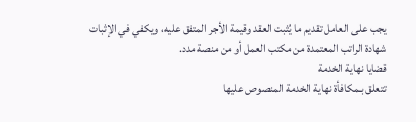يجب على العامل تقديم ما يُثبت العقد وقيمة الأجر المتفق عليه، ويكفي في الإثبات شهادة الراتب المعتمدة من مكتب العمل أو من منصة مدد.
قضايا نهاية الخدمة
تتعلق بـمكافأة نهاية الخدمة المنصوص عليها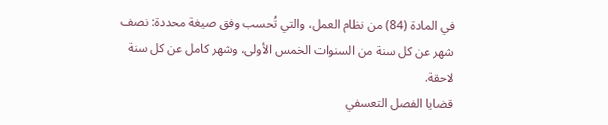في المادة (84) من نظام العمل، والتي تُحسب وفق صيغة محددة: نصف شهر عن كل سنة من السنوات الخمس الأولى، وشهر كامل عن كل سنة لاحقة.
قضايا الفصل التعسفي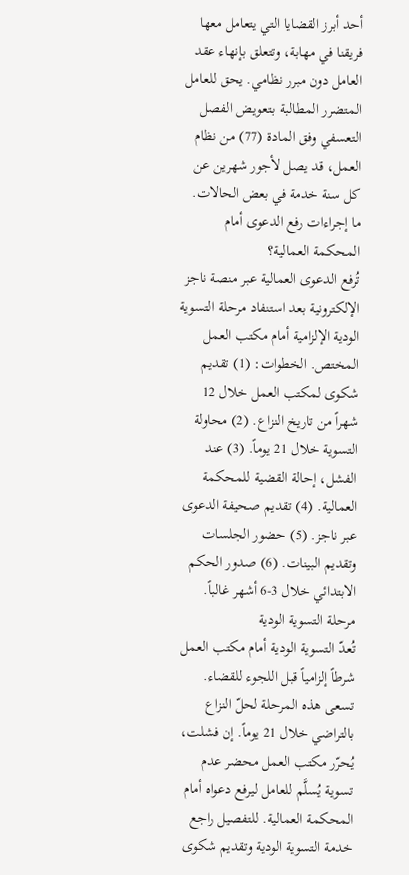أحد أبرز القضايا التي يتعامل معها فريقنا في مهابة، وتتعلق بإنهاء عقد العامل دون مبرر نظامي. يحق للعامل المتضرر المطالبة بـتعويض الفصل التعسفي وفق المادة (77) من نظام العمل، قد يصل لأجور شهرين عن كل سنة خدمة في بعض الحالات.
ما إجراءات رفع الدعوى أمام المحكمة العمالية؟
تُرفع الدعوى العمالية عبر منصة ناجز الإلكترونية بعد استنفاد مرحلة التسوية الودية الإلزامية أمام مكتب العمل المختص. الخطوات: (1) تقديم شكوى لمكتب العمل خلال 12 شهراً من تاريخ النزاع. (2) محاولة التسوية خلال 21 يوماً. (3) عند الفشل، إحالة القضية للمحكمة العمالية. (4) تقديم صحيفة الدعوى عبر ناجز. (5) حضور الجلسات وتقديم البينات. (6) صدور الحكم الابتدائي خلال 3-6 أشهر غالباً.
مرحلة التسوية الودية
تُعدّ التسوية الودية أمام مكتب العمل شرطاً إلزامياً قبل اللجوء للقضاء. تسعى هذه المرحلة لحلّ النزاع بالتراضي خلال 21 يوماً. إن فشلت، يُحرّر مكتب العمل محضر عدم تسوية يُسلَّم للعامل ليرفع دعواه أمام المحكمة العمالية. للتفصيل راجع خدمة التسوية الودية وتقديم شكوى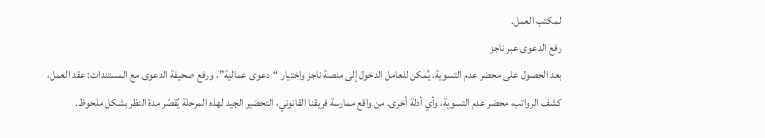لمكتب العمل.
رفع الدعوى عبر ناجز
بعد الحصول على محضر عدم التسوية، يُمكن للعامل الدخول إلى منصة ناجز واختيار “دعوى عمالية”، ورفع صحيفة الدعوى مع المستندات: عقد العمل، كشف الرواتب، محضر عدم التسوية، وأي أدلة أخرى. من واقع ممارسة فريقنا القانوني، التحضير الجيد لهذه المرحلة يُقصّر مدة النظر بشكل ملحوظ.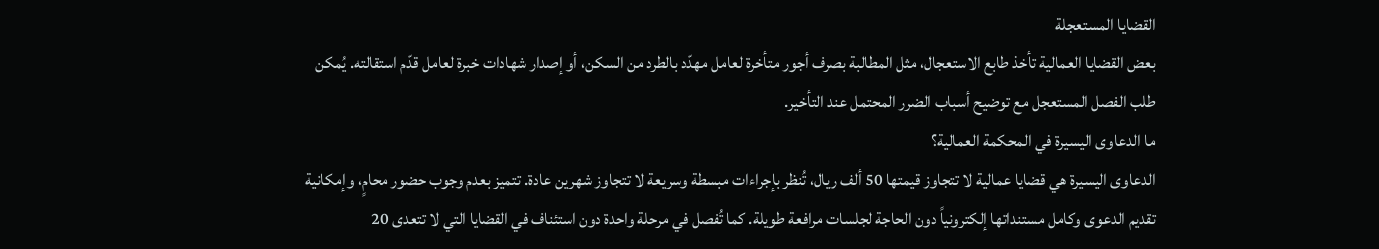القضايا المستعجلة
بعض القضايا العمالية تأخذ طابع الاستعجال، مثل المطالبة بصرف أجور متأخرة لعامل مهدّد بالطرد من السكن، أو إصدار شهادات خبرة لعامل قدّم استقالته. يُمكن طلب الفصل المستعجل مع توضيح أسباب الضرر المحتمل عند التأخير.
ما الدعاوى اليسيرة في المحكمة العمالية؟
الدعاوى اليسيرة هي قضايا عمالية لا تتجاوز قيمتها 50 ألف ريال، تُنظر بإجراءات مبسطة وسريعة لا تتجاوز شهرين عادة. تتميز بعدم وجوب حضور محامٍ، وإمكانية تقديم الدعوى وكامل مستنداتها إلكترونياً دون الحاجة لجلسات مرافعة طويلة. كما تُفصل في مرحلة واحدة دون استئناف في القضايا التي لا تتعدى 20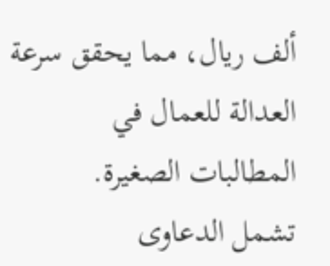ألف ريال، مما يحقق سرعة العدالة للعمال في المطالبات الصغيرة.
تشمل الدعاوى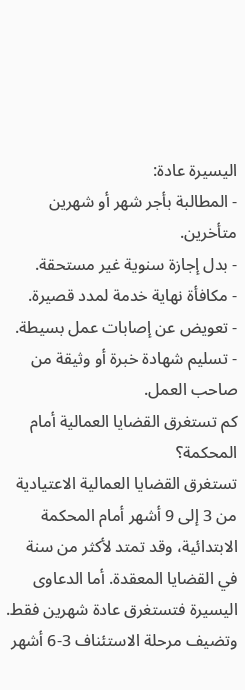اليسيرة عادة:
- المطالبة بأجر شهر أو شهرين متأخرين.
- بدل إجازة سنوية غير مستحقة.
- مكافأة نهاية خدمة لمدد قصيرة.
- تعويض عن إصابات عمل بسيطة.
- تسليم شهادة خبرة أو وثيقة من صاحب العمل.
كم تستغرق القضايا العمالية أمام المحكمة؟
تستغرق القضايا العمالية الاعتيادية من 3 إلى 9 أشهر أمام المحكمة الابتدائية، وقد تمتد لأكثر من سنة في القضايا المعقدة. أما الدعاوى اليسيرة فتستغرق عادة شهرين فقط. وتضيف مرحلة الاستئناف 3-6 أشهر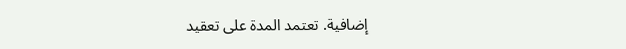إضافية. تعتمد المدة على تعقيد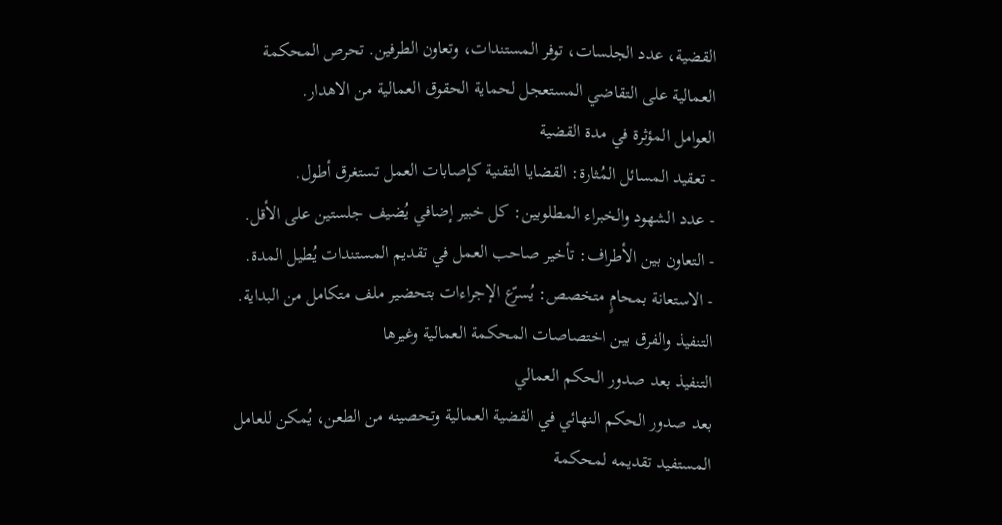القضية، عدد الجلسات، توفر المستندات، وتعاون الطرفين. تحرص المحكمة العمالية على التقاضي المستعجل لحماية الحقوق العمالية من الاهدار.
العوامل المؤثرة في مدة القضية
- تعقيد المسائل المُثارة: القضايا التقنية كإصابات العمل تستغرق أطول.
- عدد الشهود والخبراء المطلوبين: كل خبير إضافي يُضيف جلستين على الأقل.
- التعاون بين الأطراف: تأخير صاحب العمل في تقديم المستندات يُطيل المدة.
- الاستعانة بمحامٍ متخصص: يُسرّع الإجراءات بتحضير ملف متكامل من البداية.
التنفيذ والفرق بين اختصاصات المحكمة العمالية وغيرها
التنفيذ بعد صدور الحكم العمالي
بعد صدور الحكم النهائي في القضية العمالية وتحصينه من الطعن، يُمكن للعامل المستفيد تقديمه لمحكمة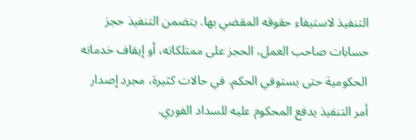التنفيذ لاستيفاء حقوقه المقضي بها. يتضمن التنفيذ حجز حسابات صاحب العمل، الحجز على ممتلكاته، أو إيقاف خدماته الحكومية حتى يستوفي الحكم. في حالات كثيرة، مجرد إصدار أمر التنفيذ يدفع المحكوم عليه للسداد الفوري.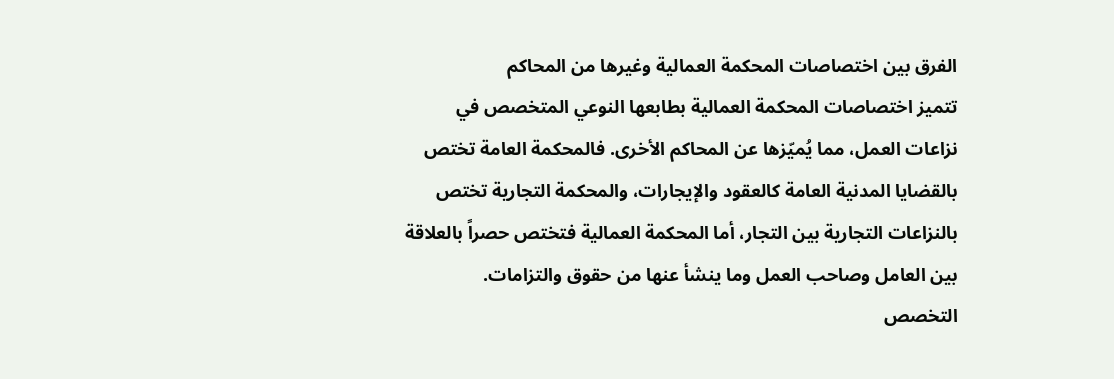الفرق بين اختصاصات المحكمة العمالية وغيرها من المحاكم
تتميز اختصاصات المحكمة العمالية بطابعها النوعي المتخصص في نزاعات العمل، مما يُميّزها عن المحاكم الأخرى. فالمحكمة العامة تختص بالقضايا المدنية العامة كالعقود والإيجارات، والمحكمة التجارية تختص بالنزاعات التجارية بين التجار، أما المحكمة العمالية فتختص حصراً بالعلاقة بين العامل وصاحب العمل وما ينشأ عنها من حقوق والتزامات.
التخصص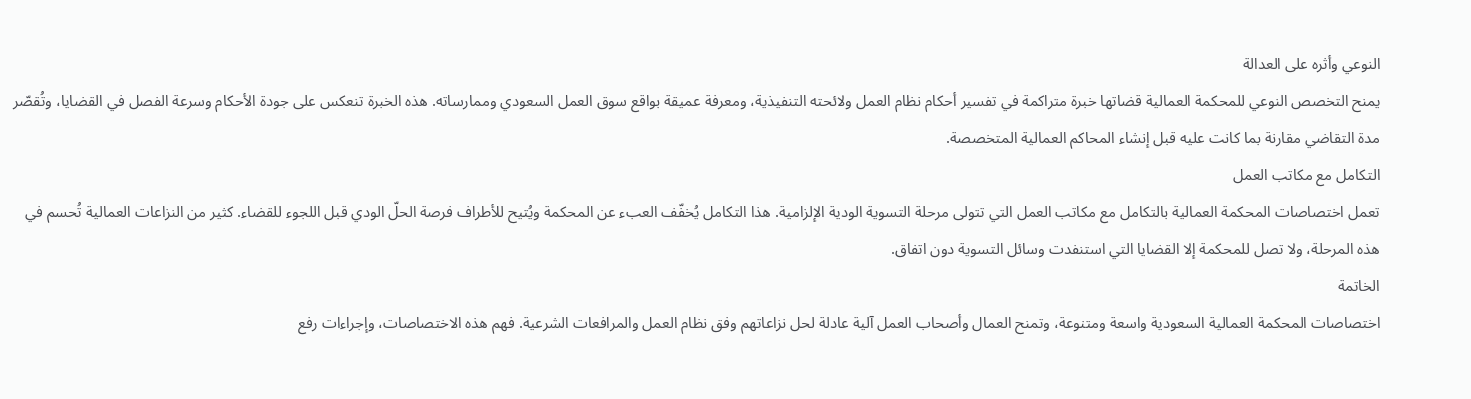النوعي وأثره على العدالة
يمنح التخصص النوعي للمحكمة العمالية قضاتها خبرة متراكمة في تفسير أحكام نظام العمل ولائحته التنفيذية، ومعرفة عميقة بواقع سوق العمل السعودي وممارساته. هذه الخبرة تنعكس على جودة الأحكام وسرعة الفصل في القضايا، وتُقصّر مدة التقاضي مقارنة بما كانت عليه قبل إنشاء المحاكم العمالية المتخصصة.
التكامل مع مكاتب العمل
تعمل اختصاصات المحكمة العمالية بالتكامل مع مكاتب العمل التي تتولى مرحلة التسوية الودية الإلزامية. هذا التكامل يُخفّف العبء عن المحكمة ويُتيح للأطراف فرصة الحلّ الودي قبل اللجوء للقضاء. كثير من النزاعات العمالية تُحسم في هذه المرحلة، ولا تصل للمحكمة إلا القضايا التي استنفدت وسائل التسوية دون اتفاق.
الخاتمة
اختصاصات المحكمة العمالية السعودية واسعة ومتنوعة، وتمنح العمال وأصحاب العمل آلية عادلة لحل نزاعاتهم وفق نظام العمل والمرافعات الشرعية. فهم هذه الاختصاصات، وإجراءات رفع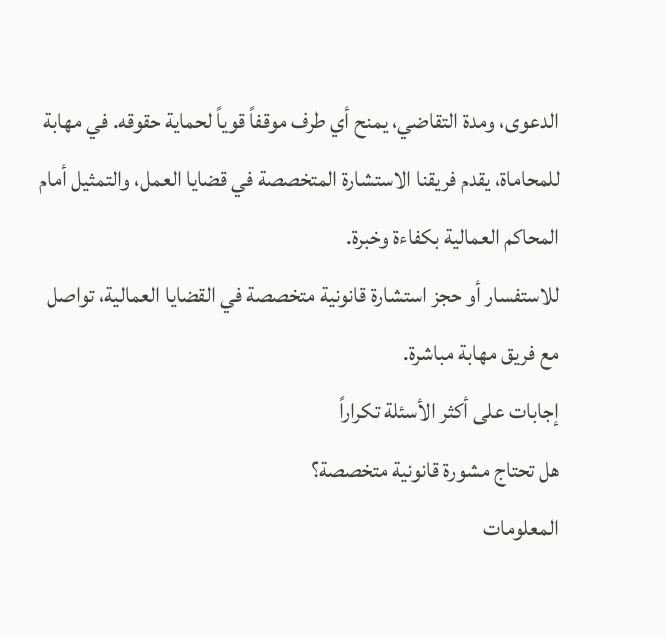الدعوى، ومدة التقاضي، يمنح أي طرف موقفاً قوياً لحماية حقوقه. في مهابة للمحاماة، يقدم فريقنا الاستشارة المتخصصة في قضايا العمل، والتمثيل أمام المحاكم العمالية بكفاءة وخبرة.
للاستفسار أو حجز استشارة قانونية متخصصة في القضايا العمالية، تواصل مع فريق مهابة مباشرة.
إجابات على أكثر الأسئلة تكراراً
هل تحتاج مشورة قانونية متخصصة؟
المعلومات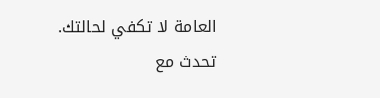العامة لا تكفي لحالتك. تحدث مع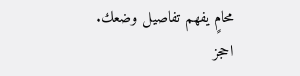محامٍ يفهم تفاصيل وضعك.
احجز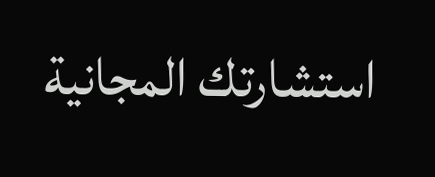استشارتك المجانية